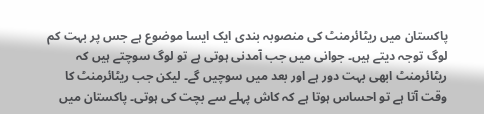پاکستان میں ریٹائرمنٹ کی منصوبہ بندی ایک ایسا موضوع ہے جس پر بہت کم لوگ توجہ دیتے ہیں۔ جوانی میں جب آمدنی ہوتی ہے تو لوگ سوچتے ہیں کہ ریٹائرمنٹ ابھی بہت دور ہے اور بعد میں سوچیں گے۔ لیکن جب ریٹائرمنٹ کا وقت آتا ہے تو احساس ہوتا ہے کہ کاش پہلے سے بچت کی ہوتی۔ پاکستان میں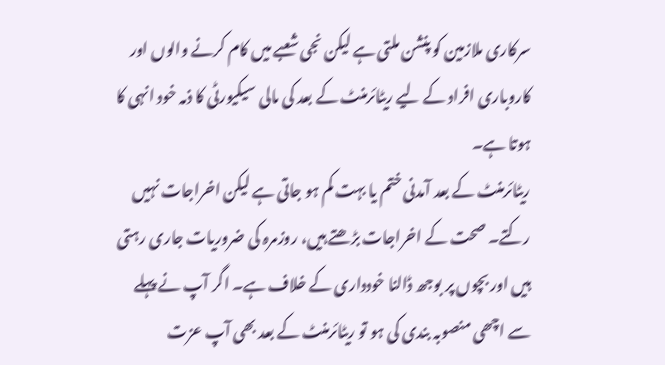سرکاری ملازمین کو پنشن ملتی ہے لیکن نجی شعبے میں کام کرنے والوں اور کاروباری افراد کے لیے ریٹائرمنٹ کے بعد کی مالی سیکیورٹی کا ذمہ خود انہی کا ہوتا ہے۔
ریٹائرمنٹ کے بعد آمدنی ختم یا بہت کم ہو جاتی ہے لیکن اخراجات نہیں رکتے۔ صحت کے اخراجات بڑھتے ہیں، روزمرہ کی ضروریات جاری رہتی ہیں اور بچوں پر بوجھ ڈالنا خودداری کے خلاف ہے۔ اگر آپ نے پہلے سے اچھی منصوبہ بندی کی ہو تو ریٹائرمنٹ کے بعد بھی آپ عزت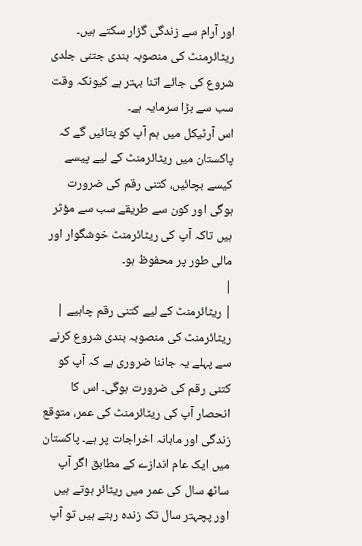اور آرام سے زندگی گزار سکتے ہیں۔ ریٹائرمنٹ کی منصوبہ بندی جتنی جلدی شروع کی جائے اتنا بہتر ہے کیونکہ وقت سب سے بڑا سرمایہ ہے۔
اس آرٹیکل میں ہم آپ کو بتائیں گے کہ پاکستان میں ریٹائرمنٹ کے لیے پیسے کیسے بچائیں، کتنی رقم کی ضرورت ہوگی اور کون سے طریقے سب سے مؤثر ہیں تاکہ آپ کی ریٹائرمنٹ خوشگوار اور مالی طور پر محفوظ ہو۔
|
| ریٹائرمنٹ کے لیے کتنی رقم چاہیے |
ریٹائرمنٹ کی منصوبہ بندی شروع کرنے سے پہلے یہ جاننا ضروری ہے کہ آپ کو کتنی رقم کی ضرورت ہوگی۔ اس کا انحصار آپ کی ریٹائرمنٹ کی عمر، متوقع زندگی اور ماہانہ اخراجات پر ہے۔ پاکستان میں ایک عام اندازے کے مطابق اگر آپ ساٹھ سال کی عمر میں ریٹائر ہوتے ہیں اور پچہتر سال تک زندہ رہتے ہیں تو آپ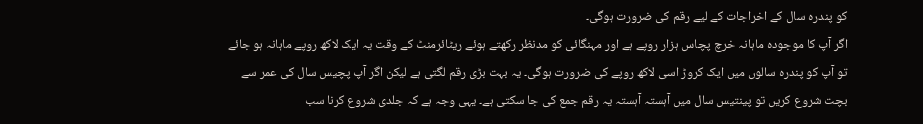کو پندرہ سال کے اخراجات کے لیے رقم کی ضرورت ہوگی۔
اگر آپ کا موجودہ ماہانہ خرچ پچاس ہزار روپے ہے اور مہنگائی کو مدنظر رکھتے ہوئے ریٹائرمنٹ کے وقت یہ ایک لاکھ روپے ماہانہ ہو جائے تو آپ کو پندرہ سالوں میں ایک کروڑ اسی لاکھ روپے کی ضرورت ہوگی۔ یہ بہت بڑی رقم لگتی ہے لیکن اگر آپ پچیس سال کی عمر سے بچت شروع کریں تو پینتیس سال میں آہستہ آہستہ یہ رقم جمع کی جا سکتی ہے۔ یہی وجہ ہے کہ جلدی شروع کرنا سب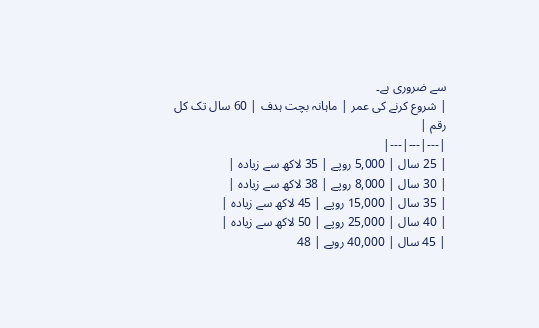سے ضروری ہے۔
| شروع کرنے کی عمر | ماہانہ بچت ہدف | 60 سال تک کل رقم |
|---|---|---|
| 25 سال | 5,000 روپے | 35 لاکھ سے زیادہ |
| 30 سال | 8,000 روپے | 38 لاکھ سے زیادہ |
| 35 سال | 15,000 روپے | 45 لاکھ سے زیادہ |
| 40 سال | 25,000 روپے | 50 لاکھ سے زیادہ |
| 45 سال | 40,000 روپے | 48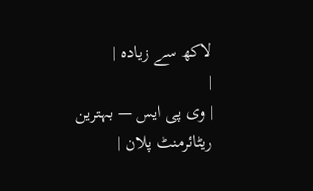لاکھ سے زیادہ |
|
| وی پی ایس — بہترین ریٹائرمنٹ پلان |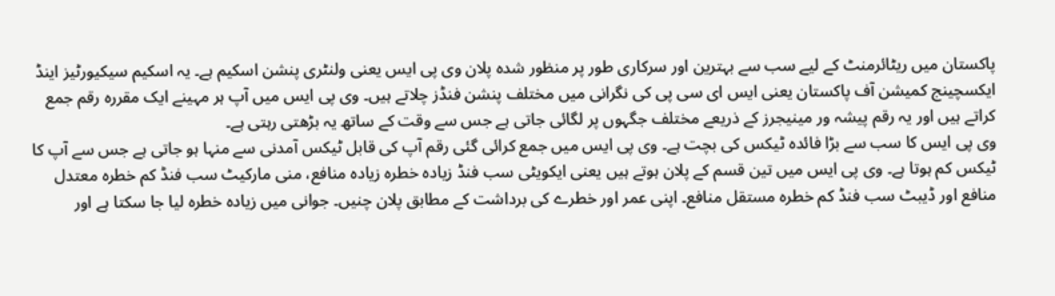پاکستان میں ریٹائرمنٹ کے لیے سب سے بہترین اور سرکاری طور پر منظور شدہ پلان وی پی ایس یعنی ولنٹری پنشن اسکیم ہے۔ یہ اسکیم سیکیورٹیز اینڈ ایکسچینج کمیشن آف پاکستان یعنی ایس ای سی پی کی نگرانی میں مختلف پنشن فنڈز چلاتے ہیں۔ وی پی ایس میں آپ ہر مہینے ایک مقررہ رقم جمع کراتے ہیں اور یہ رقم پیشہ ور مینیجرز کے ذریعے مختلف جگہوں پر لگائی جاتی ہے جس سے وقت کے ساتھ یہ بڑھتی رہتی ہے۔
وی پی ایس کا سب سے بڑا فائدہ ٹیکس کی بچت ہے۔ وی پی ایس میں جمع کرائی گئی رقم آپ کی قابل ٹیکس آمدنی سے منہا ہو جاتی ہے جس سے آپ کا ٹیکس کم ہوتا ہے۔ وی پی ایس میں تین قسم کے پلان ہوتے ہیں یعنی ایکویٹی سب فنڈ زیادہ خطرہ زیادہ منافع، منی مارکیٹ سب فنڈ کم خطرہ معتدل منافع اور ڈیبٹ سب فنڈ کم خطرہ مستقل منافع۔ اپنی عمر اور خطرے کی برداشت کے مطابق پلان چنیں۔ جوانی میں زیادہ خطرہ لیا جا سکتا ہے اور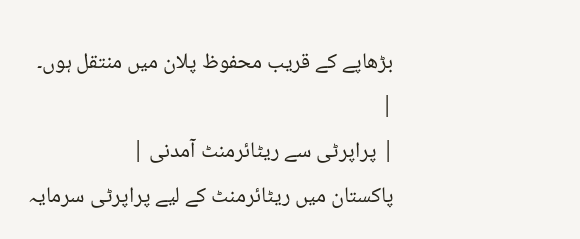بڑھاپے کے قریب محفوظ پلان میں منتقل ہوں۔
|
| پراپرٹی سے ریٹائرمنٹ آمدنی |
پاکستان میں ریٹائرمنٹ کے لیے پراپرٹی سرمایہ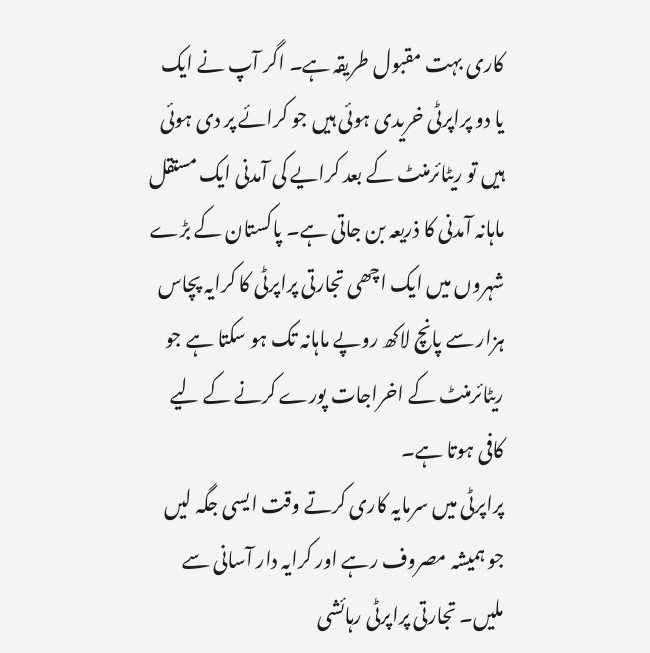کاری بہت مقبول طریقہ ہے۔ اگر آپ نے ایک یا دو پراپرٹی خریدی ہوئی ہیں جو کرائے پر دی ہوئی ہیں تو ریٹائرمنٹ کے بعد کرایے کی آمدنی ایک مستقل ماہانہ آمدنی کا ذریعہ بن جاتی ہے۔ پاکستان کے بڑے شہروں میں ایک اچھی تجارتی پراپرٹی کا کرایہ پچاس ہزار سے پانچ لاکھ روپے ماہانہ تک ہو سکتا ہے جو ریٹائرمنٹ کے اخراجات پورے کرنے کے لیے کافی ہوتا ہے۔
پراپرٹی میں سرمایہ کاری کرتے وقت ایسی جگہ لیں جو ہمیشہ مصروف رہے اور کرایہ دار آسانی سے ملیں۔ تجارتی پراپرٹی رہائشی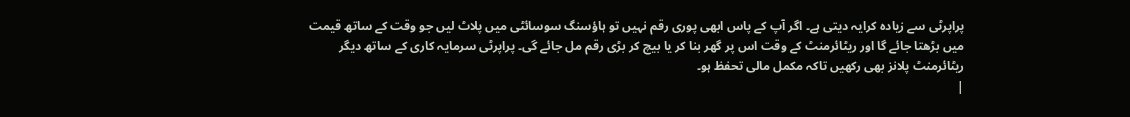پراپرٹی سے زیادہ کرایہ دیتی ہے۔ اگر آپ کے پاس ابھی پوری رقم نہیں تو ہاؤسنگ سوسائٹی میں پلاٹ لیں جو وقت کے ساتھ قیمت میں بڑھتا جائے گا اور ریٹائرمنٹ کے وقت اس پر گھر بنا کر یا بیچ کر بڑی رقم مل جائے گی۔ پراپرٹی سرمایہ کاری کے ساتھ دیگر ریٹائرمنٹ پلانز بھی رکھیں تاکہ مکمل مالی تحفظ ہو۔
|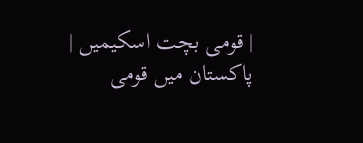| قومی بچت اسکیمیں |
پاکستان میں قومی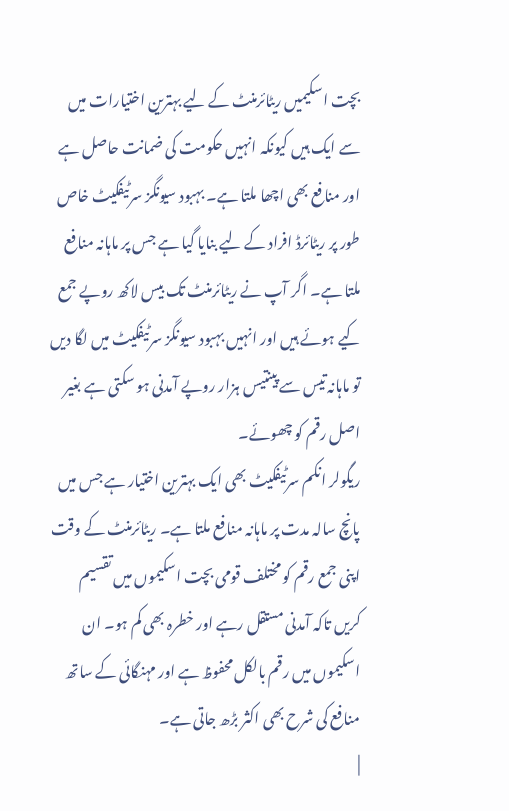بچت اسکیمیں ریٹائرمنٹ کے لیے بہترین اختیارات میں سے ایک ہیں کیونکہ انہیں حکومت کی ضمانت حاصل ہے اور منافع بھی اچھا ملتا ہے۔ بہبود سیونگز سرٹیفکیٹ خاص طور پر ریٹائرڈ افراد کے لیے بنایا گیا ہے جس پر ماہانہ منافع ملتا ہے۔ اگر آپ نے ریٹائرمنٹ تک بیس لاکھ روپے جمع کیے ہوئے ہیں اور انہیں بہبود سیونگز سرٹیفکیٹ میں لگا دیں تو ماہانہ تیس سے پینتیس ہزار روپے آمدنی ہو سکتی ہے بغیر اصل رقم کو چھوئے۔
ریگولر انکم سرٹیفکیٹ بھی ایک بہترین اختیار ہے جس میں پانچ سالہ مدت پر ماہانہ منافع ملتا ہے۔ ریٹائرمنٹ کے وقت اپنی جمع رقم کو مختلف قومی بچت اسکیموں میں تقسیم کریں تاکہ آمدنی مستقل رہے اور خطرہ بھی کم ہو۔ ان اسکیموں میں رقم بالکل محفوظ ہے اور مہنگائی کے ساتھ منافع کی شرح بھی اکثر بڑھ جاتی ہے۔
|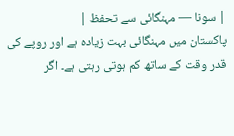| سونا — مہنگائی سے تحفظ |
پاکستان میں مہنگائی بہت زیادہ ہے اور روپے کی قدر وقت کے ساتھ کم ہوتی رہتی ہے۔ اگر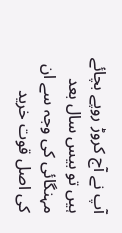آپ نے آج کروڑ روپے بچائے ہیں تو بیس سال بعد مہنگائی کی وجہ سے ان کی اصل قوت خرید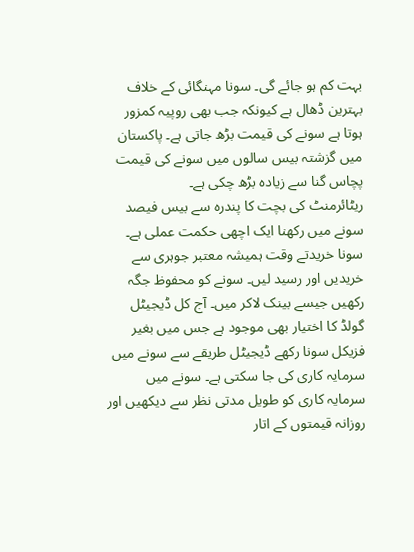بہت کم ہو جائے گی۔ سونا مہنگائی کے خلاف بہترین ڈھال ہے کیونکہ جب بھی روپیہ کمزور ہوتا ہے سونے کی قیمت بڑھ جاتی ہے۔ پاکستان میں گزشتہ بیس سالوں میں سونے کی قیمت پچاس گنا سے زیادہ بڑھ چکی ہے۔
ریٹائرمنٹ کی بچت کا پندرہ سے بیس فیصد سونے میں رکھنا ایک اچھی حکمت عملی ہے۔ سونا خریدتے وقت ہمیشہ معتبر جوہری سے خریدیں اور رسید لیں۔ سونے کو محفوظ جگہ رکھیں جیسے بینک لاکر میں۔ آج کل ڈیجیٹل گولڈ کا اختیار بھی موجود ہے جس میں بغیر فزیکل سونا رکھے ڈیجیٹل طریقے سے سونے میں سرمایہ کاری کی جا سکتی ہے۔ سونے میں سرمایہ کاری کو طویل مدتی نظر سے دیکھیں اور روزانہ قیمتوں کے اتار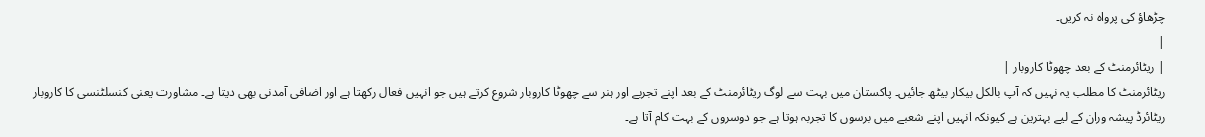چڑھاؤ کی پرواہ نہ کریں۔
|
| ریٹائرمنٹ کے بعد چھوٹا کاروبار |
ریٹائرمنٹ کا مطلب یہ نہیں کہ آپ بالکل بیکار بیٹھ جائیں۔ پاکستان میں بہت سے لوگ ریٹائرمنٹ کے بعد اپنے تجربے اور ہنر سے چھوٹا کاروبار شروع کرتے ہیں جو انہیں فعال رکھتا ہے اور اضافی آمدنی بھی دیتا ہے۔ مشاورت یعنی کنسلٹنسی کا کاروبار ریٹائرڈ پیشہ وران کے لیے بہترین ہے کیونکہ انہیں اپنے شعبے میں برسوں کا تجربہ ہوتا ہے جو دوسروں کے بہت کام آتا ہے۔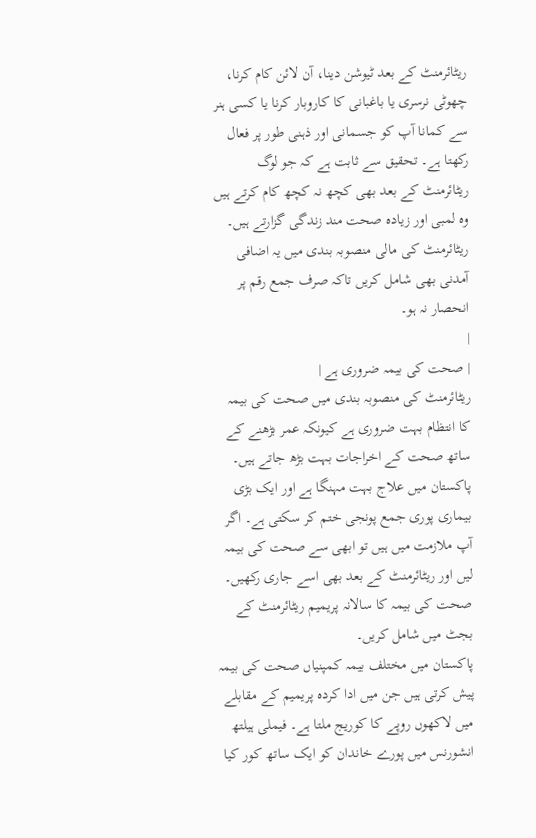ریٹائرمنٹ کے بعد ٹیوشن دینا، آن لائن کام کرنا، چھوٹی نرسری یا باغبانی کا کاروبار کرنا یا کسی ہنر سے کمانا آپ کو جسمانی اور ذہنی طور پر فعال رکھتا ہے۔ تحقیق سے ثابت ہے کہ جو لوگ ریٹائرمنٹ کے بعد بھی کچھ نہ کچھ کام کرتے ہیں وہ لمبی اور زیادہ صحت مند زندگی گزارتے ہیں۔ ریٹائرمنٹ کی مالی منصوبہ بندی میں یہ اضافی آمدنی بھی شامل کریں تاکہ صرف جمع رقم پر انحصار نہ ہو۔
|
| صحت کی بیمہ ضروری ہے |
ریٹائرمنٹ کی منصوبہ بندی میں صحت کی بیمہ کا انتظام بہت ضروری ہے کیونکہ عمر بڑھنے کے ساتھ صحت کے اخراجات بہت بڑھ جاتے ہیں۔ پاکستان میں علاج بہت مہنگا ہے اور ایک بڑی بیماری پوری جمع پونجی ختم کر سکتی ہے۔ اگر آپ ملازمت میں ہیں تو ابھی سے صحت کی بیمہ لیں اور ریٹائرمنٹ کے بعد بھی اسے جاری رکھیں۔ صحت کی بیمہ کا سالانہ پریمیم ریٹائرمنٹ کے بجٹ میں شامل کریں۔
پاکستان میں مختلف بیمہ کمپنیاں صحت کی بیمہ پیش کرتی ہیں جن میں ادا کردہ پریمیم کے مقابلے میں لاکھوں روپے کا کوریج ملتا ہے۔ فیملی ہیلتھ انشورنس میں پورے خاندان کو ایک ساتھ کور کیا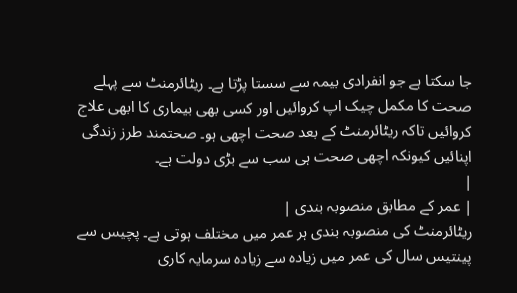جا سکتا ہے جو انفرادی بیمہ سے سستا پڑتا ہے۔ ریٹائرمنٹ سے پہلے صحت کا مکمل چیک اپ کروائیں اور کسی بھی بیماری کا ابھی علاج کروائیں تاکہ ریٹائرمنٹ کے بعد صحت اچھی ہو۔ صحتمند طرز زندگی اپنائیں کیونکہ اچھی صحت ہی سب سے بڑی دولت ہے۔
|
| عمر کے مطابق منصوبہ بندی |
ریٹائرمنٹ کی منصوبہ بندی ہر عمر میں مختلف ہوتی ہے۔ پچیس سے پینتیس سال کی عمر میں زیادہ سے زیادہ سرمایہ کاری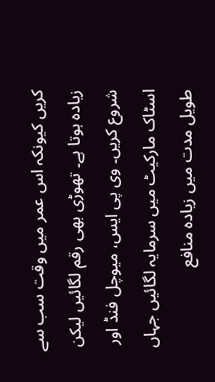کریں کیونکہ اس عمر میں وقت سب سے زیادہ ہوتا ہے۔ تھوڑی بھی رقم لگائیں لیکن شروع کریں۔ وی پی ایس، میوچل فنڈ اور اسٹاک مارکیٹ میں سرمایہ لگائیں جہاں طویل مدت میں زیادہ منافع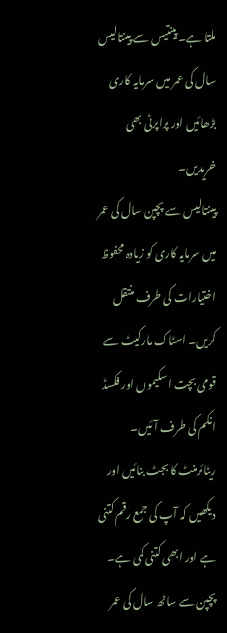ملتا ہے۔ پینتیس سے پینتالیس سال کی عمر میں سرمایہ کاری بڑھائیں اور پراپرٹی بھی خریدیں۔
پینتالیس سے پچپن سال کی عمر میں سرمایہ کاری کو زیادہ محفوظ اختیارات کی طرف منتقل کریں۔ اسٹاک مارکیٹ سے قومی بچت اسکیموں اور فکسڈ انکم کی طرف آئیں۔ ریٹائرمنٹ کا بجٹ بنائیں اور دیکھیں کہ آپ کی جمع رقم کتنی ہے اور ابھی کتنی کمی ہے۔ پچپن سے ساٹھ سال کی عمر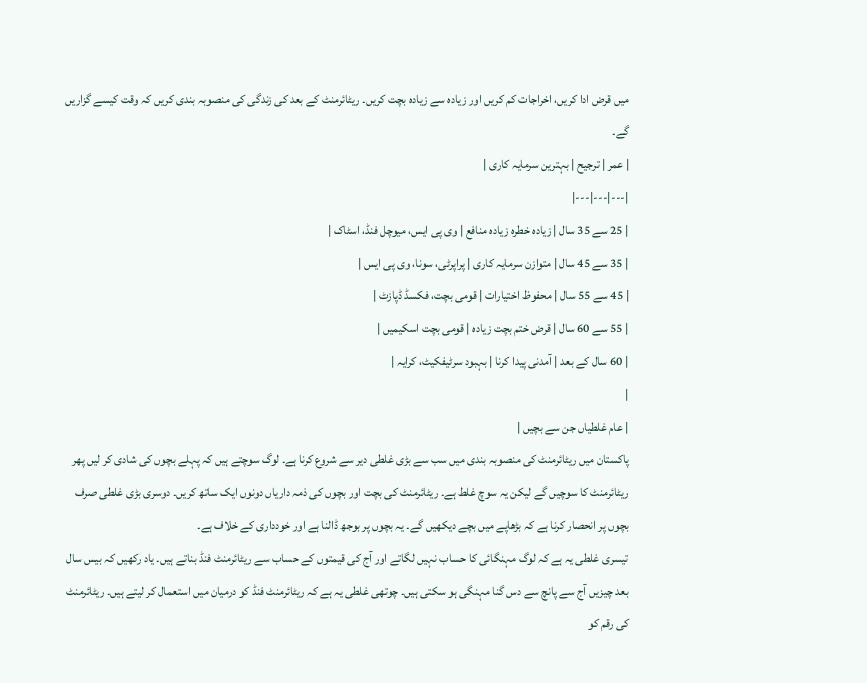میں قرض ادا کریں، اخراجات کم کریں اور زیادہ سے زیادہ بچت کریں۔ ریٹائرمنٹ کے بعد کی زندگی کی منصوبہ بندی کریں کہ وقت کیسے گزاریں گے۔
| عمر | ترجیح | بہترین سرمایہ کاری |
|---|---|---|
| 25 سے 35 سال | زیادہ خطرہ زیادہ منافع | وی پی ایس، میوچل فنڈ، اسٹاک |
| 35 سے 45 سال | متوازن سرمایہ کاری | پراپرٹی، سونا، وی پی ایس |
| 45 سے 55 سال | محفوظ اختیارات | قومی بچت، فکسڈ ڈپازٹ |
| 55 سے 60 سال | قرض ختم بچت زیادہ | قومی بچت اسکیمیں |
| 60 سال کے بعد | آمدنی پیدا کرنا | بہبود سرٹیفکیٹ، کرایہ |
|
| عام غلطیاں جن سے بچیں |
پاکستان میں ریٹائرمنٹ کی منصوبہ بندی میں سب سے بڑی غلطی دیر سے شروع کرنا ہے۔ لوگ سوچتے ہیں کہ پہلے بچوں کی شادی کر لیں پھر ریٹائرمنٹ کا سوچیں گے لیکن یہ سوچ غلط ہے۔ ریٹائرمنٹ کی بچت اور بچوں کی ذمہ داریاں دونوں ایک ساتھ کریں۔ دوسری بڑی غلطی صرف بچوں پر انحصار کرنا ہے کہ بڑھاپے میں بچے دیکھیں گے۔ یہ بچوں پر بوجھ ڈالنا ہے اور خودداری کے خلاف ہے۔
تیسری غلطی یہ ہے کہ لوگ مہنگائی کا حساب نہیں لگاتے اور آج کی قیمتوں کے حساب سے ریٹائرمنٹ فنڈ بناتے ہیں۔ یاد رکھیں کہ بیس سال بعد چیزیں آج سے پانچ سے دس گنا مہنگی ہو سکتی ہیں۔ چوتھی غلطی یہ ہے کہ ریٹائرمنٹ فنڈ کو درمیان میں استعمال کر لیتے ہیں۔ ریٹائرمنٹ کی رقم کو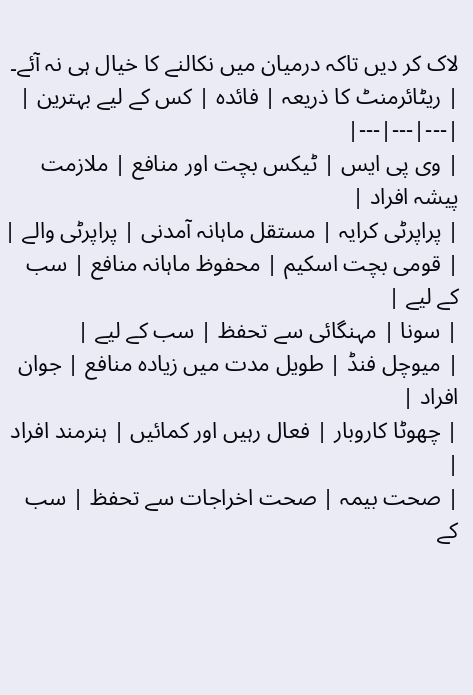لاک کر دیں تاکہ درمیان میں نکالنے کا خیال ہی نہ آئے۔
| ریٹائرمنٹ کا ذریعہ | فائدہ | کس کے لیے بہترین |
|---|---|---|
| وی پی ایس | ٹیکس بچت اور منافع | ملازمت پیشہ افراد |
| پراپرٹی کرایہ | مستقل ماہانہ آمدنی | پراپرٹی والے |
| قومی بچت اسکیم | محفوظ ماہانہ منافع | سب کے لیے |
| سونا | مہنگائی سے تحفظ | سب کے لیے |
| میوچل فنڈ | طویل مدت میں زیادہ منافع | جوان افراد |
| چھوٹا کاروبار | فعال رہیں اور کمائیں | ہنرمند افراد |
| صحت بیمہ | صحت اخراجات سے تحفظ | سب کے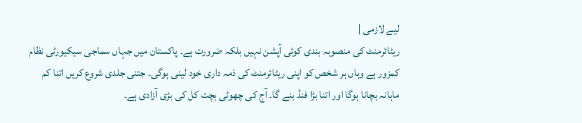لیے لازمی |
ریٹائرمنٹ کی منصوبہ بندی کوئی آپشن نہیں بلکہ ضرورت ہے۔ پاکستان میں جہاں سماجی سیکیورٹی نظام کمزور ہے وہاں ہر شخص کو اپنی ریٹائرمنٹ کی ذمہ داری خود لینی ہوگی۔ جتنی جلدی شروع کریں اتنا کم ماہانہ بچانا ہوگا اور اتنا بڑا فنڈ بنے گا۔ آج کی چھوٹی بچت کل کی بڑی آزادی ہے۔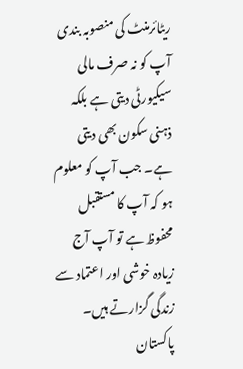ریٹائرمنٹ کی منصوبہ بندی آپ کو نہ صرف مالی سیکیورٹی دیتی ہے بلکہ ذہنی سکون بھی دیتی ہے۔ جب آپ کو معلوم ہو کہ آپ کا مستقبل محفوظ ہے تو آپ آج زیادہ خوشی اور اعتماد سے زندگی گزارتے ہیں۔ پاکستان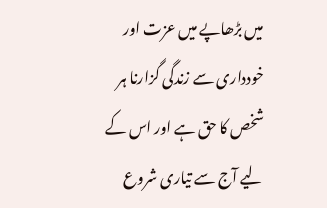میں بڑھاپے میں عزت اور خودداری سے زندگی گزارنا ہر شخص کا حق ہے اور اس کے لیے آج سے تیاری شروع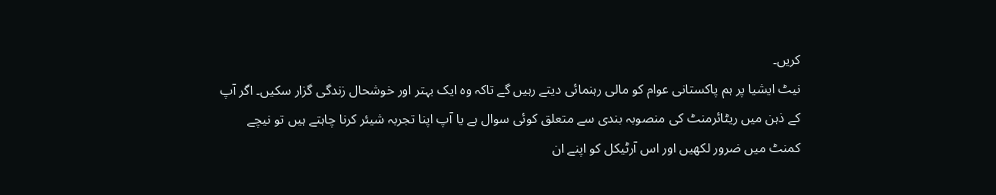کریں۔
نیٹ ایشیا پر ہم پاکستانی عوام کو مالی رہنمائی دیتے رہیں گے تاکہ وہ ایک بہتر اور خوشحال زندگی گزار سکیں۔ اگر آپ کے ذہن میں ریٹائرمنٹ کی منصوبہ بندی سے متعلق کوئی سوال ہے یا آپ اپنا تجربہ شیئر کرنا چاہتے ہیں تو نیچے کمنٹ میں ضرور لکھیں اور اس آرٹیکل کو اپنے ان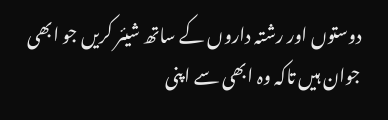دوستوں اور رشتہ داروں کے ساتھ شیئر کریں جو ابھی جوان ہیں تاکہ وہ ابھی سے اپنی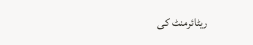ریٹائرمنٹ کی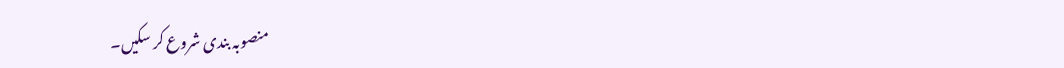منصوبہ بندی شروع کر سکیں۔